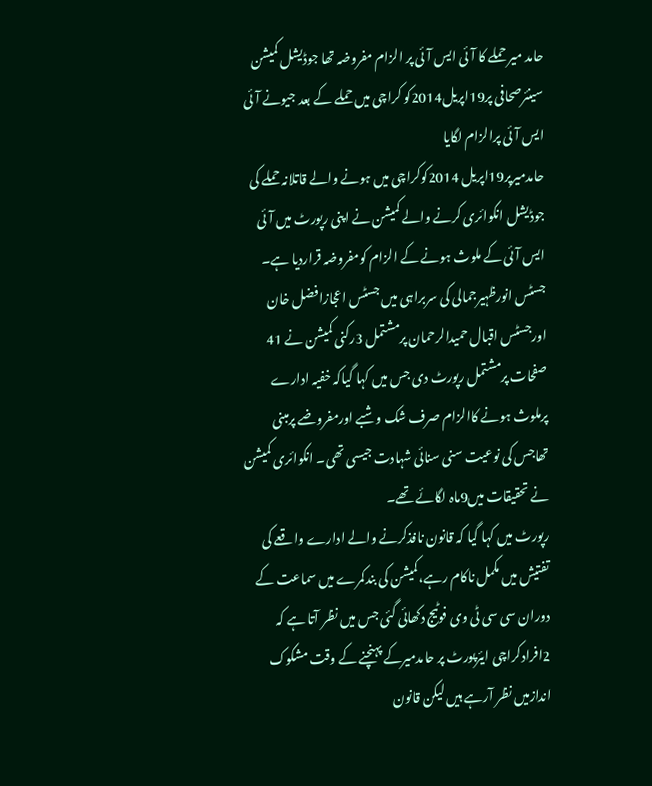حامد میر حملے کا آئی ایس آئی پر الزام مفروضہ تھا جوڈیشل کمیشن
سینئرصحافی پر19اپریل2014کو کراچی میں حملے کے بعد جیونے آئی ایس آئی پرالزام لگایا
حامدمیرپر19اپریل 2014کوکراچی میں ہونے والے قاتلانہ حملے کی جوڈیشل انکوائری کرنے والے کمیشن نے اپنی رپورٹ میں آئی ایس آئی کے ملوث ہونے کے الزام کومفروضہ قراردیا ہے۔
جسٹس انورظہیرجمالی کی سربراہی میں جسٹس اعجازافضل خان اورجسٹس اقبال حمیدالرحمان پرمشتمل 3رکنی کمیشن نے 41 صفحات پرمشتمل رپورٹ دی جس میں کہا گیاکہ خفیہ ادارے پرملوث ہونے کاالزام صرف شک وشبے اورمفروضے پرمبنی تھاجس کی نوعیت سنی سنائی شہادت جیسی تھی۔ انکوائری کمیشن نے تحقیقات میں9ماہ لگائے تھے۔
رپورٹ میں کہا گیا کہ قانون نافذکرنے والے ادارے واقعے کی تفتیش میں مکمل ناکام رہے،کمیشن کی بندکمرے میں سماعت کے دوران سی سی ٹی وی فوٹیج دکھائی گئی جس میں نظر آتا ہے کہ 2افرادکراچی ایئرپورٹ پر حامدمیرکے پہنچنے کے وقت مشکوک اندازمیں نظر آرہے ہیں لیکن قانون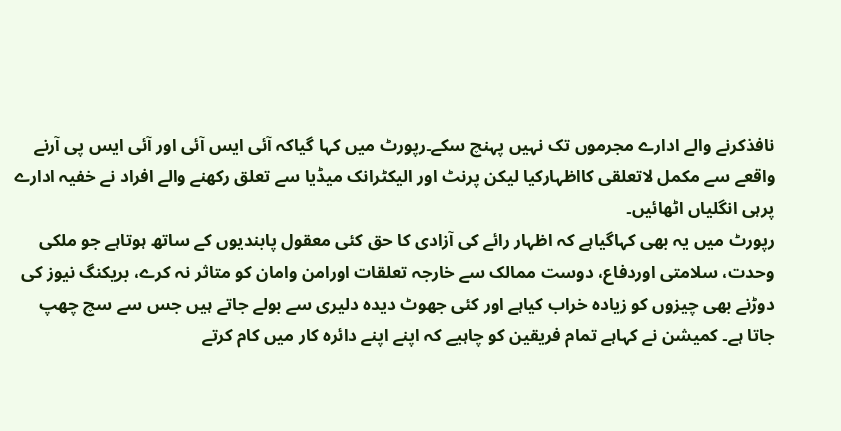نافذکرنے والے ادارے مجرموں تک نہیں پہنچ سکے۔رپورٹ میں کہا گیاکہ آئی ایس آئی اور آئی ایس پی آرنے واقعے سے مکمل لاتعلقی کااظہارکیا لیکن پرنٹ اور الیکٹرانک میڈیا سے تعلق رکھنے والے افراد نے خفیہ ادارے پرہی انگلیاں اٹھائیں۔
رپورٹ میں یہ بھی کہاگیاہے کہ اظہار رائے کی آزادی کا حق کئی معقول پابندیوں کے ساتھ ہوتاہے جو ملکی وحدت، سلامتی اوردفاع، دوست ممالک سے خارجہ تعلقات اورامن وامان کو متاثر نہ کرے، بریکنگ نیوز کی دوڑنے بھی چیزوں کو زیادہ خراب کیاہے اور کئی جھوٹ دیدہ دلیری سے بولے جاتے ہیں جس سے سچ چھپ جاتا ہے۔ کمیشن نے کہاہے تمام فریقین کو چاہیے کہ اپنے اپنے دائرہ کار میں کام کرتے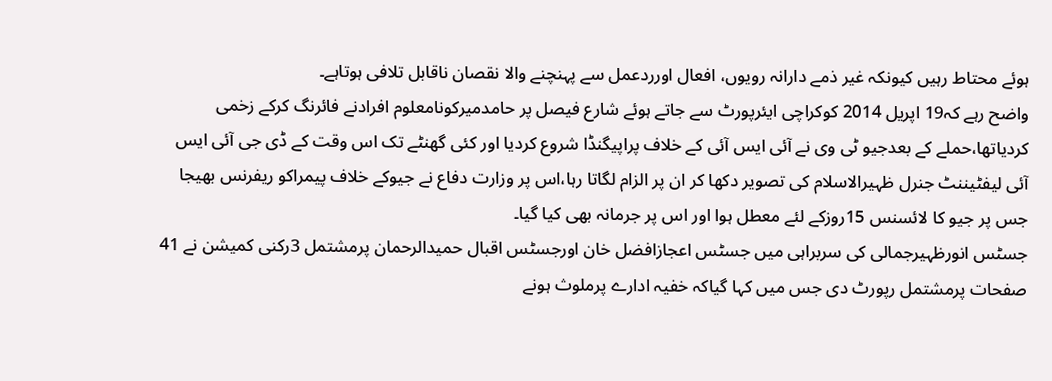ہوئے محتاط رہیں کیونکہ غیر ذمے دارانہ رویوں، افعال اورردعمل سے پہنچنے والا نقصان ناقابل تلافی ہوتاہے۔
واضح رہے کہ19 اپریل 2014 کوکراچی ایئرپورٹ سے جاتے ہوئے شارع فیصل پر حامدمیرکونامعلوم افرادنے فائرنگ کرکے زخمی کردیاتھا،حملے کے بعدجیو ٹی وی نے آئی ایس آئی کے خلاف پراپیگنڈا شروع کردیا اور کئی گھنٹے تک اس وقت کے ڈی جی آئی ایس آئی لیفٹیننٹ جنرل ظہیرالاسلام کی تصویر دکھا کر ان پر الزام لگاتا رہا،اس پر وزارت دفاع نے جیوکے خلاف پیمراکو ریفرنس بھیجا جس پر جیو کا لائسنس 15روزکے لئے معطل ہوا اور اس پر جرمانہ بھی کیا گیا۔
جسٹس انورظہیرجمالی کی سربراہی میں جسٹس اعجازافضل خان اورجسٹس اقبال حمیدالرحمان پرمشتمل 3رکنی کمیشن نے 41 صفحات پرمشتمل رپورٹ دی جس میں کہا گیاکہ خفیہ ادارے پرملوث ہونے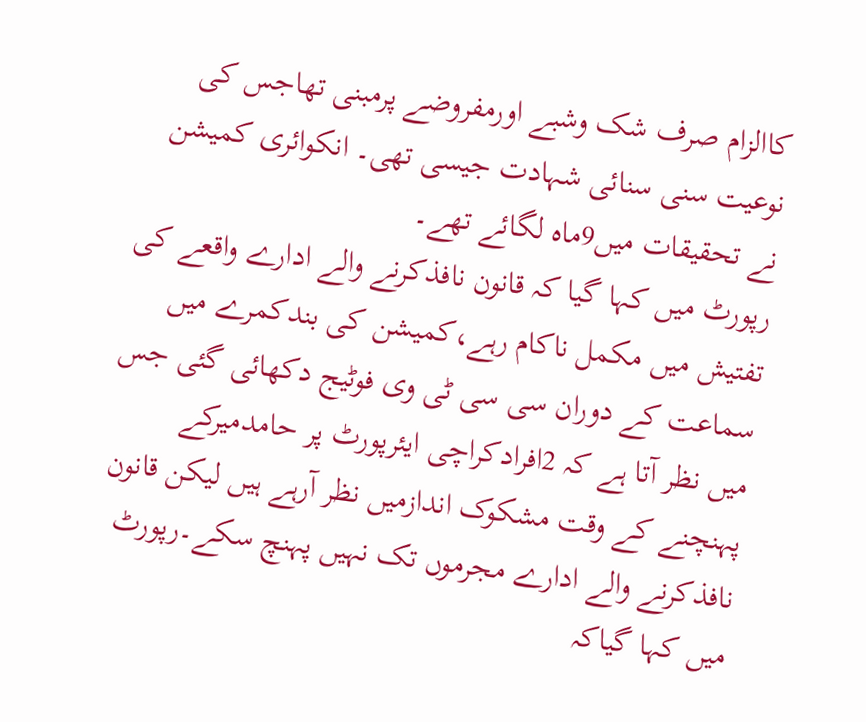کاالزام صرف شک وشبے اورمفروضے پرمبنی تھاجس کی نوعیت سنی سنائی شہادت جیسی تھی۔ انکوائری کمیشن نے تحقیقات میں9ماہ لگائے تھے۔
رپورٹ میں کہا گیا کہ قانون نافذکرنے والے ادارے واقعے کی تفتیش میں مکمل ناکام رہے،کمیشن کی بندکمرے میں سماعت کے دوران سی سی ٹی وی فوٹیج دکھائی گئی جس میں نظر آتا ہے کہ 2افرادکراچی ایئرپورٹ پر حامدمیرکے پہنچنے کے وقت مشکوک اندازمیں نظر آرہے ہیں لیکن قانون نافذکرنے والے ادارے مجرموں تک نہیں پہنچ سکے۔رپورٹ میں کہا گیاکہ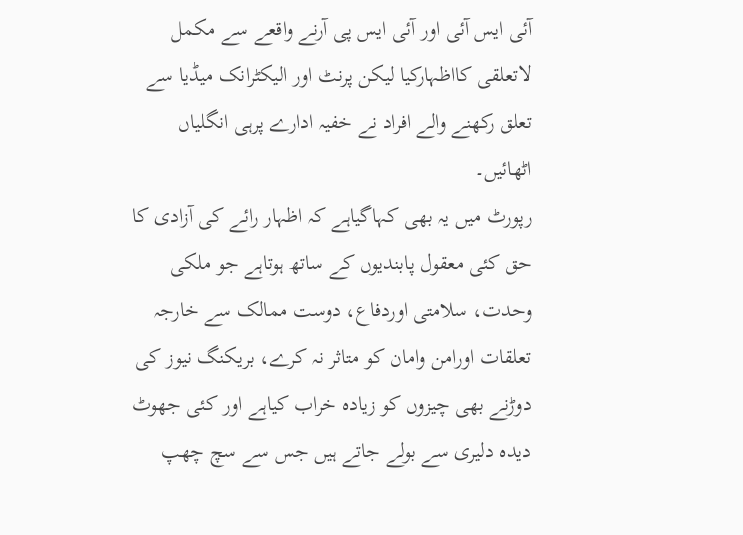آئی ایس آئی اور آئی ایس پی آرنے واقعے سے مکمل لاتعلقی کااظہارکیا لیکن پرنٹ اور الیکٹرانک میڈیا سے تعلق رکھنے والے افراد نے خفیہ ادارے پرہی انگلیاں اٹھائیں۔
رپورٹ میں یہ بھی کہاگیاہے کہ اظہار رائے کی آزادی کا حق کئی معقول پابندیوں کے ساتھ ہوتاہے جو ملکی وحدت، سلامتی اوردفاع، دوست ممالک سے خارجہ تعلقات اورامن وامان کو متاثر نہ کرے، بریکنگ نیوز کی دوڑنے بھی چیزوں کو زیادہ خراب کیاہے اور کئی جھوٹ دیدہ دلیری سے بولے جاتے ہیں جس سے سچ چھپ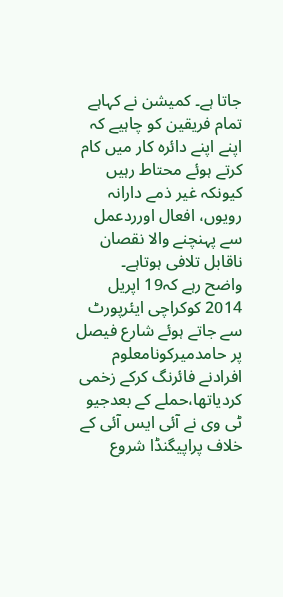جاتا ہے۔ کمیشن نے کہاہے تمام فریقین کو چاہیے کہ اپنے اپنے دائرہ کار میں کام کرتے ہوئے محتاط رہیں کیونکہ غیر ذمے دارانہ رویوں، افعال اورردعمل سے پہنچنے والا نقصان ناقابل تلافی ہوتاہے۔
واضح رہے کہ19 اپریل 2014 کوکراچی ایئرپورٹ سے جاتے ہوئے شارع فیصل پر حامدمیرکونامعلوم افرادنے فائرنگ کرکے زخمی کردیاتھا،حملے کے بعدجیو ٹی وی نے آئی ایس آئی کے خلاف پراپیگنڈا شروع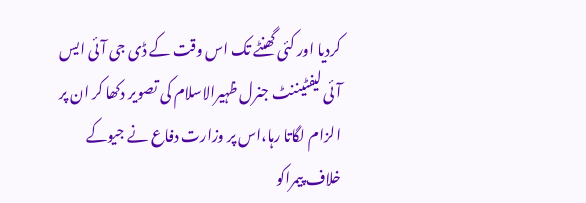کردیا اور کئی گھنٹے تک اس وقت کے ڈی جی آئی ایس آئی لیفٹیننٹ جنرل ظہیرالاسلام کی تصویر دکھا کر ان پر الزام لگاتا رہا،اس پر وزارت دفاع نے جیوکے خلاف پیمراکو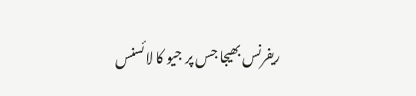ریفرنس بھیجا جس پر جیو کا لائسنس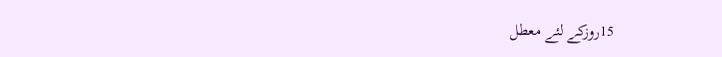15روزکے لئے معطل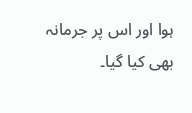ہوا اور اس پر جرمانہ بھی کیا گیا۔